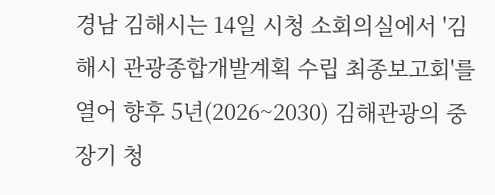경남 김해시는 14일 시청 소회의실에서 '김해시 관광종합개발계획 수립 최종보고회'를 열어 향후 5년(2026~2030) 김해관광의 중장기 청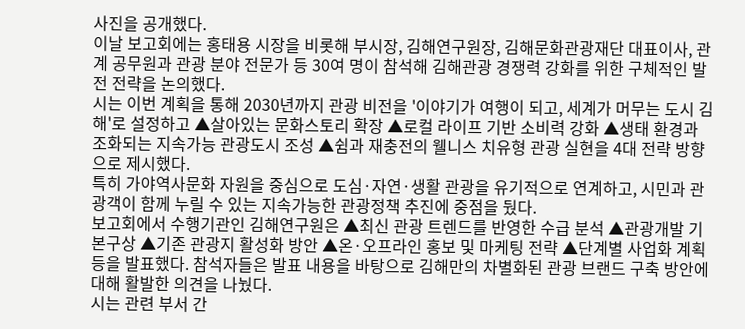사진을 공개했다.
이날 보고회에는 홍태용 시장을 비롯해 부시장, 김해연구원장, 김해문화관광재단 대표이사, 관계 공무원과 관광 분야 전문가 등 30여 명이 참석해 김해관광 경쟁력 강화를 위한 구체적인 발전 전략을 논의했다.
시는 이번 계획을 통해 2030년까지 관광 비전을 '이야기가 여행이 되고, 세계가 머무는 도시 김해'로 설정하고 ▲살아있는 문화스토리 확장 ▲로컬 라이프 기반 소비력 강화 ▲생태 환경과 조화되는 지속가능 관광도시 조성 ▲쉼과 재충전의 웰니스 치유형 관광 실현을 4대 전략 방향으로 제시했다.
특히 가야역사문화 자원을 중심으로 도심·자연·생활 관광을 유기적으로 연계하고, 시민과 관광객이 함께 누릴 수 있는 지속가능한 관광정책 추진에 중점을 뒀다.
보고회에서 수행기관인 김해연구원은 ▲최신 관광 트렌드를 반영한 수급 분석 ▲관광개발 기본구상 ▲기존 관광지 활성화 방안 ▲온·오프라인 홍보 및 마케팅 전략 ▲단계별 사업화 계획 등을 발표했다. 참석자들은 발표 내용을 바탕으로 김해만의 차별화된 관광 브랜드 구축 방안에 대해 활발한 의견을 나눴다.
시는 관련 부서 간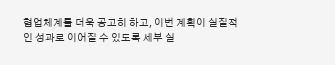협업체계를 더욱 공고히 하고, 이번 계획이 실질적인 성과로 이어질 수 있도록 세부 실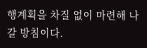행계획을 차질 없이 마련해 나갈 방침이다.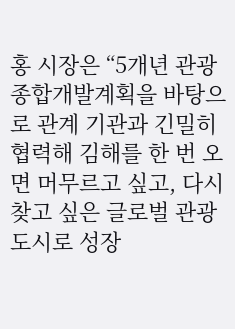홍 시장은 “5개년 관광종합개발계획을 바탕으로 관계 기관과 긴밀히 협력해 김해를 한 번 오면 머무르고 싶고, 다시 찾고 싶은 글로벌 관광도시로 성장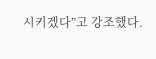시키겠다”고 강조했다.